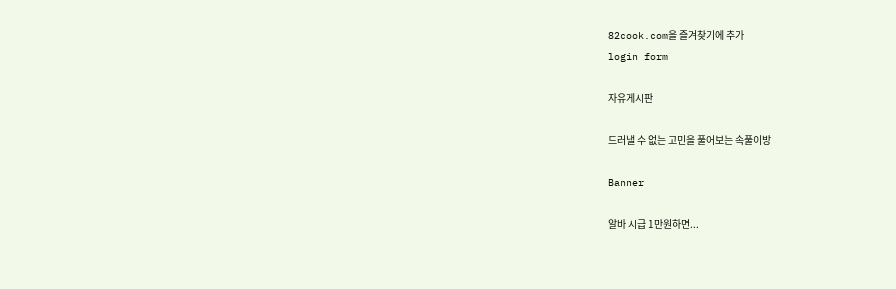82cook.com을 즐겨찾기에 추가
login form

자유게시판

드러낼 수 없는 고민을 풀어보는 속풀이방

Banner

알바 시급 1만원하면...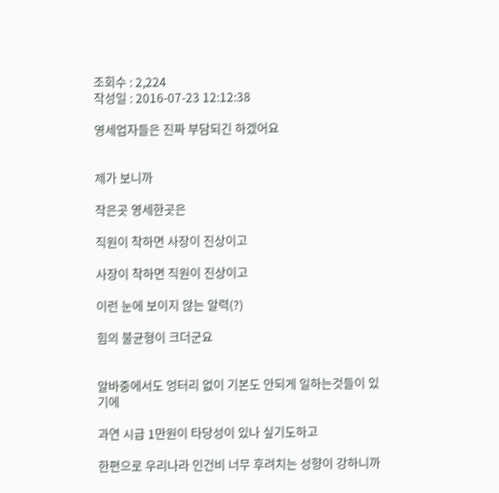조회수 : 2,224
작성일 : 2016-07-23 12:12:38

영세업자들은 진짜 부담되긴 하겠어요


제가 보니까

작은곳 영세한곳은

직원이 착하면 사장이 진상이고

사장이 착하면 직원이 진상이고

이런 눈에 보이지 않는 알력(?)

힘의 불균형이 크더군요


알바중에서도 엉터리 없이 기본도 안되게 일하는것들이 있기에

과연 시급 1만원이 타당성이 있나 싶기도하고

한편으로 우리나라 인건비 너무 후려치는 성향이 강하니까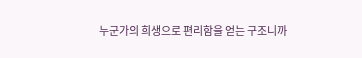누군가의 희생으로 편리함을 얻는 구조니까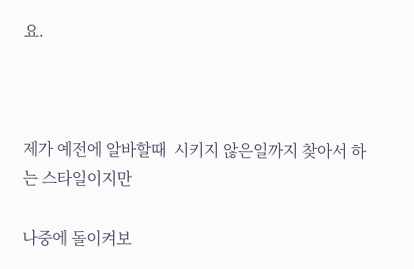요.



제가 예전에 알바할때  시키지 않은일까지 찾아서 하는 스타일이지만

나중에 돌이켜보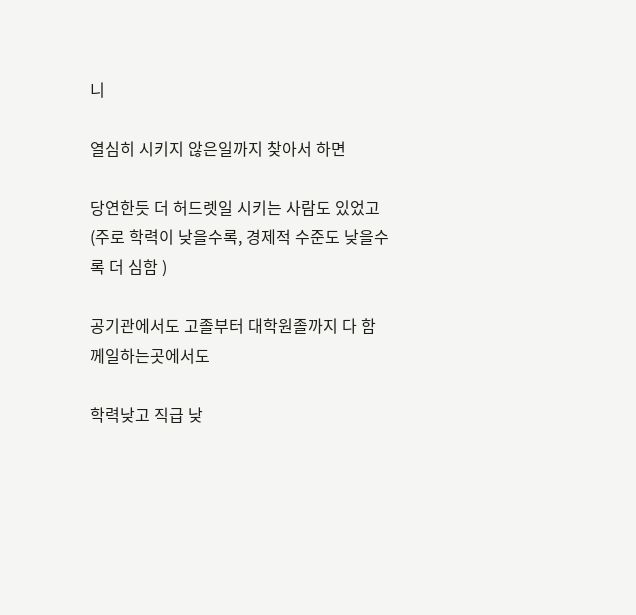니

열심히 시키지 않은일까지 찾아서 하면

당연한듯 더 허드렛일 시키는 사람도 있었고 (주로 학력이 낮을수록, 경제적 수준도 낮을수록 더 심함 )

공기관에서도 고졸부터 대학원졸까지 다 함께일하는곳에서도

학력낮고 직급 낮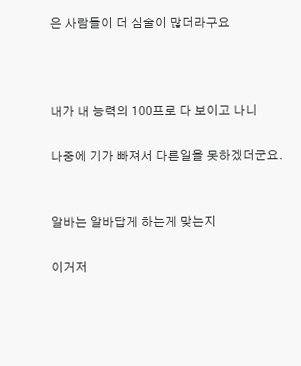은 사람들이 더 심술이 많더라구요



내가 내 능력의 100프로 다 보이고 나니

나중에 기가 빠져서 다른일을 못하겠더군요.


알바는 알바답게 하는게 맞는지

이거저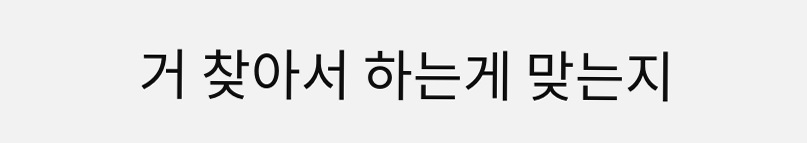거 찾아서 하는게 맞는지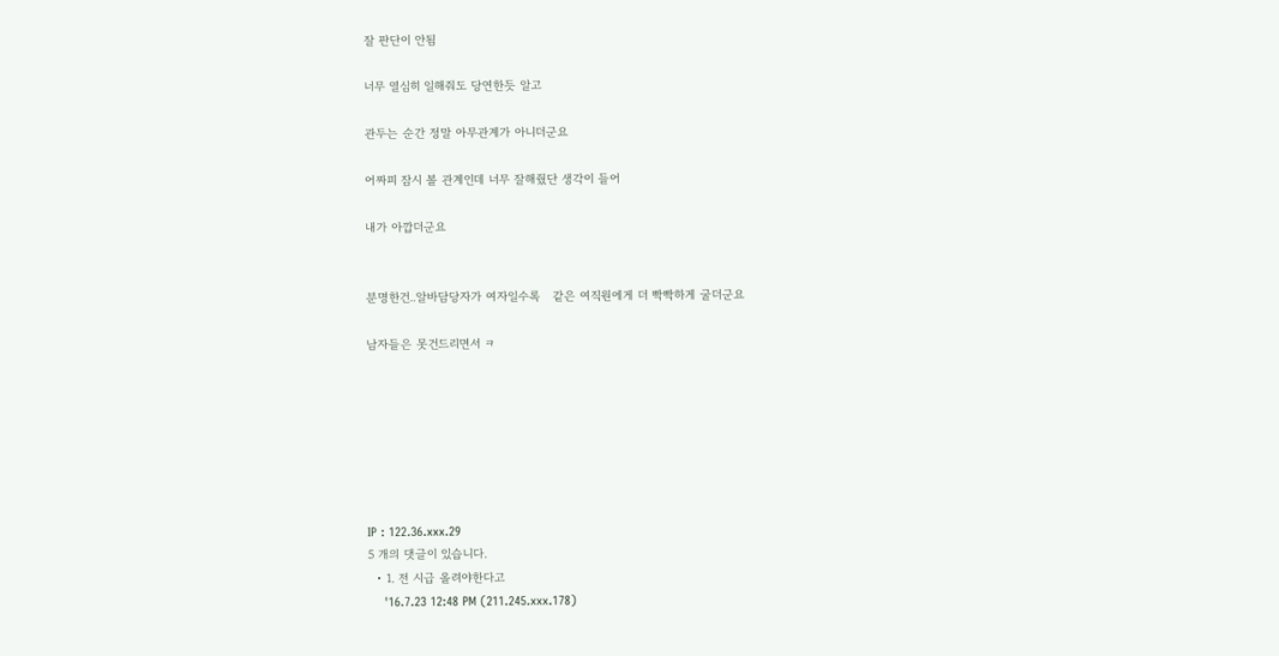잘 판단이 안됨

너무 열심히 일해줘도 당연한듯 알고

관두는 순간 정말 아무관계가 아니더군요

어짜피 잠시 볼 관계인데 너무 잘해줬단 생각이 들어

내가 아깝더군요


분명한건..알바담당자가 여자일수록   같은 여직원에게 더 빡빡하게 굴더군요

남자들은 못건드리면서 ㅋ







IP : 122.36.xxx.29
5 개의 댓글이 있습니다.
  • 1. 전 시급 올려야한다고
    '16.7.23 12:48 PM (211.245.xxx.178)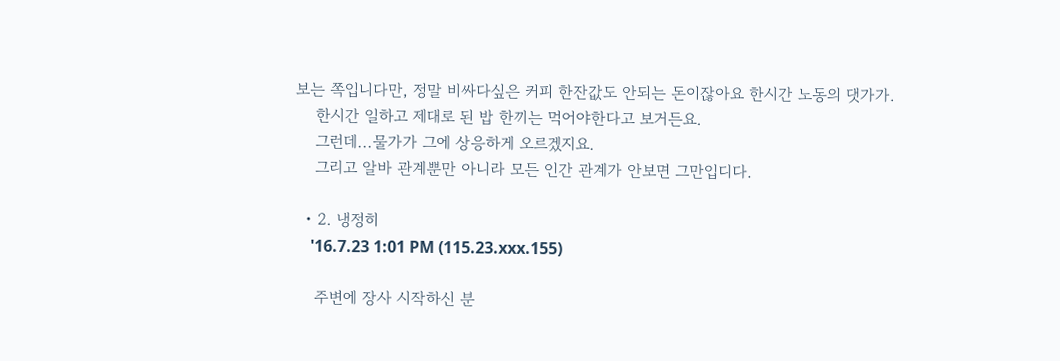보는 쪽입니다만, 정말 비싸다싶은 커피 한잔값도 안되는 돈이잖아요 한시간 노동의 댓가가.
    한시간 일하고 제대로 된 밥 한끼는 먹어야한다고 보거든요.
    그런데...물가가 그에 상응하게 오르겠지요.
    그리고 알바 관계뿐만 아니라 모든 인간 관계가 안보면 그만입디다.

  • 2. 냉정히
    '16.7.23 1:01 PM (115.23.xxx.155)

    주변에 장사 시작하신 분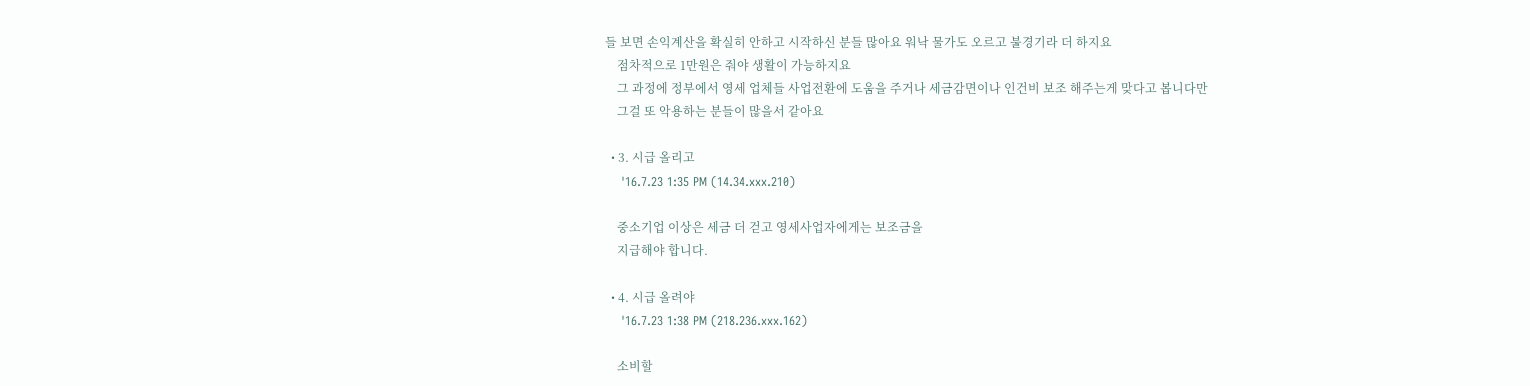들 보면 손익계산을 확실히 안하고 시작하신 분들 많아요 워낙 물가도 오르고 불경기라 더 하지요
    점차적으로 1만원은 줘야 생활이 가능하지요
    그 과정에 정부에서 영세 업체들 사업전환에 도움을 주거나 세금감면이나 인건비 보조 해주는게 맞다고 봅니다만
    그걸 또 악용하는 분들이 많을서 같아요

  • 3. 시급 올리고
    '16.7.23 1:35 PM (14.34.xxx.210)

    중소기업 이상은 세금 더 걷고 영세사업자에게는 보조금을
    지급해야 합니다.

  • 4. 시급 올려야
    '16.7.23 1:38 PM (218.236.xxx.162)

    소비할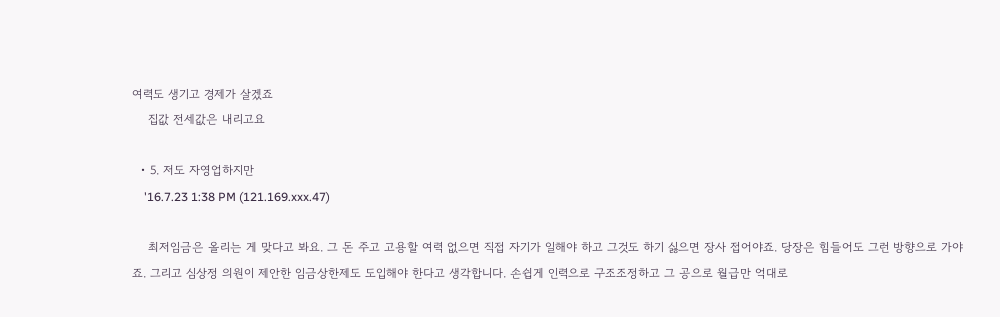여력도 생기고 경제가 살겠죠
    집값 전세값은 내리고요

  • 5. 저도 자영업하지만
    '16.7.23 1:38 PM (121.169.xxx.47)

    최저임금은 올리는 게 맞다고 봐요. 그 돈 주고 고용할 여력 없으면 직접 자기가 일해야 하고 그것도 하기 싫으면 장사 접어야죠. 당장은 힘들어도 그런 방향으로 가야죠. 그리고 심상정 의원이 제안한 임금상한제도 도입해야 한다고 생각합니다. 손쉽게 인력으로 구조조정하고 그 공으로 월급만 억대로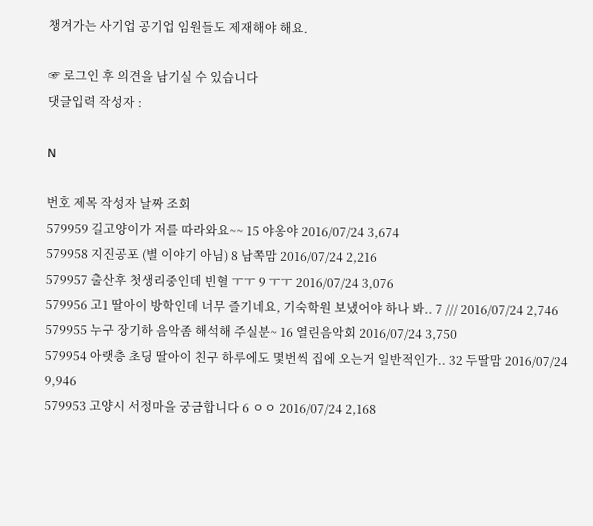챙겨가는 사기업 공기업 임원들도 제재해야 해요.

☞ 로그인 후 의견을 남기실 수 있습니다
댓글입력 작성자 :

N

번호 제목 작성자 날짜 조회
579959 길고양이가 저를 따라와요~~ 15 야옹야 2016/07/24 3,674
579958 지진공포 (별 이야기 아님) 8 남쪽맘 2016/07/24 2,216
579957 출산후 첫생리중인데 빈혈 ㅜㅜ 9 ㅜㅜ 2016/07/24 3,076
579956 고1 딸아이 방학인데 너무 즐기네요, 기숙학원 보냈어야 하나 봐.. 7 /// 2016/07/24 2,746
579955 누구 장기하 음악좀 해석해 주실분~ 16 열린음악회 2016/07/24 3,750
579954 아랫층 초딩 딸아이 친구 하루에도 몇번씩 집에 오는거 일반적인가.. 32 두딸맘 2016/07/24 9,946
579953 고양시 서정마을 궁금합니다 6 ㅇㅇ 2016/07/24 2,168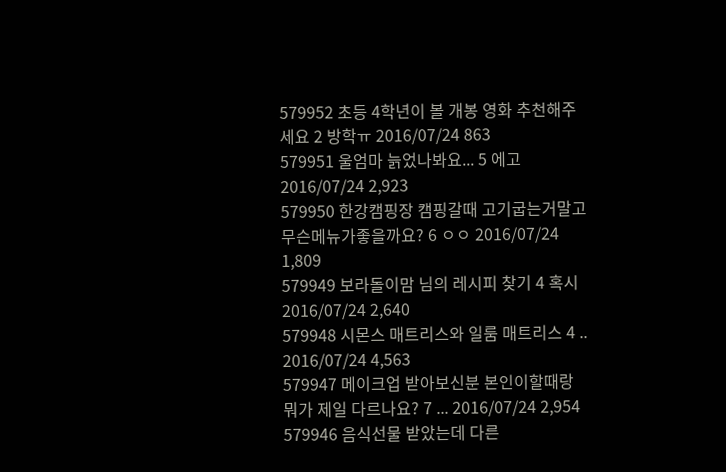579952 초등 4학년이 볼 개봉 영화 추천해주세요 2 방학ㅠ 2016/07/24 863
579951 울엄마 늙었나봐요... 5 에고 2016/07/24 2,923
579950 한강캠핑장 캠핑갈때 고기굽는거말고 무슨메뉴가좋을까요? 6 ㅇㅇ 2016/07/24 1,809
579949 보라돌이맘 님의 레시피 찾기 4 혹시 2016/07/24 2,640
579948 시몬스 매트리스와 일룸 매트리스 4 .. 2016/07/24 4,563
579947 메이크업 받아보신분 본인이할때랑 뭐가 제일 다르나요? 7 ... 2016/07/24 2,954
579946 음식선물 받았는데 다른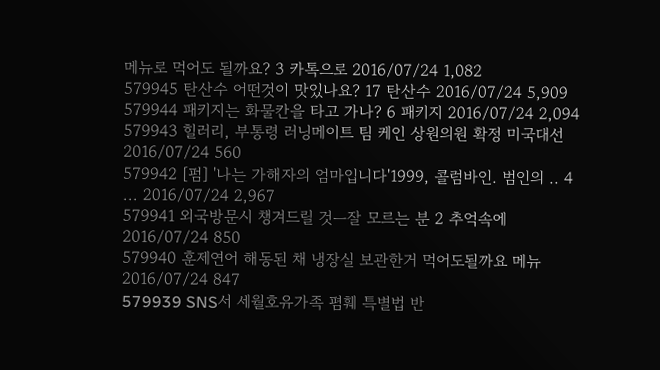메뉴로 먹어도 될까요? 3 카톡으로 2016/07/24 1,082
579945 탄산수 어떤것이 맛있나요? 17 탄산수 2016/07/24 5,909
579944 패키지는 화물칸을 타고 가나? 6 패키지 2016/07/24 2,094
579943 힐러리, 부통령 러닝메이트 팀 케인 상원의원 확정 미국대선 2016/07/24 560
579942 [펌] '나는 가해자의 엄마입니다'1999, 콜럼바인. 범인의 .. 4 ... 2016/07/24 2,967
579941 외국방문시 챙겨드릴 것ㅡ잘 모르는 분 2 추억속에 2016/07/24 850
579940 훈제연어 해동된 채 냉장실 보관한거 먹어도될까요 메뉴 2016/07/24 847
579939 SNS서 세월호유가족 폄훼 특별법 반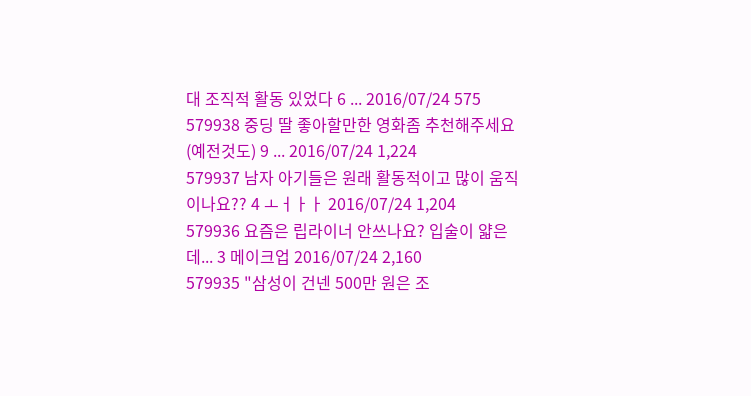대 조직적 활동 있었다 6 ... 2016/07/24 575
579938 중딩 딸 좋아할만한 영화좀 추천해주세요 (예전것도) 9 ... 2016/07/24 1,224
579937 남자 아기들은 원래 활동적이고 많이 움직이나요?? 4 ㅗㅓㅏㅏ 2016/07/24 1,204
579936 요즘은 립라이너 안쓰나요? 입술이 얇은데... 3 메이크업 2016/07/24 2,160
579935 "삼성이 건넨 500만 원은 조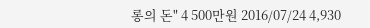롱의 돈" 4 500만원 2016/07/24 4,930